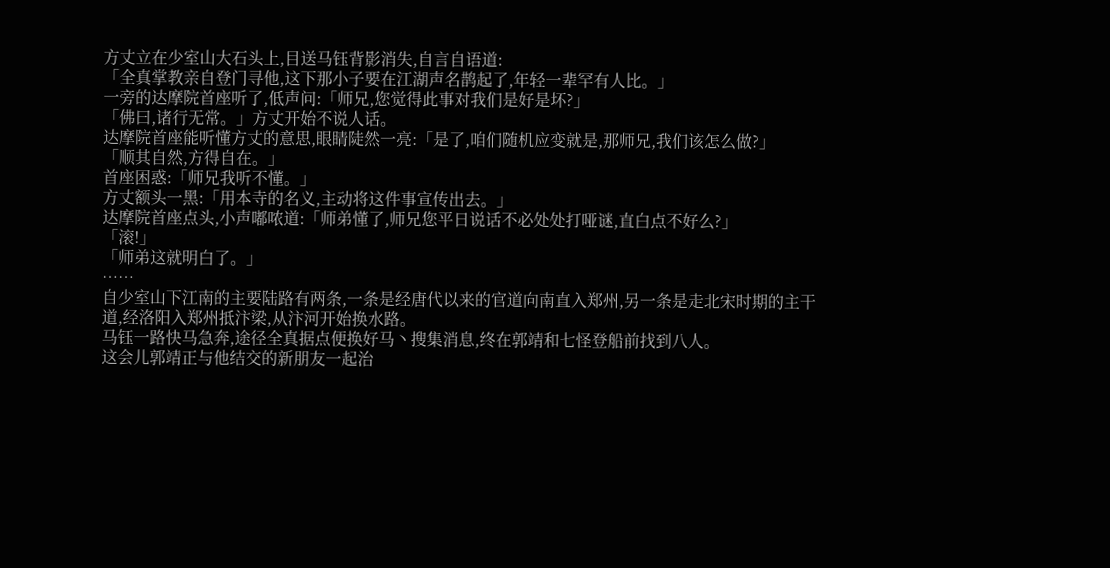方丈立在少室山大石头上,目送马钰背影消失,自言自语道:
「全真掌教亲自登门寻他,这下那小子要在江湖声名鹊起了,年轻一辈罕有人比。」
一旁的达摩院首座听了,低声问:「师兄,您觉得此事对我们是好是坏?」
「佛曰,诸行无常。」方丈开始不说人话。
达摩院首座能听懂方丈的意思,眼睛陡然一亮:「是了,咱们随机应变就是,那师兄,我们该怎么做?」
「顺其自然,方得自在。」
首座困惑:「师兄我听不懂。」
方丈额头一黑:「用本寺的名义,主动将这件事宣传出去。」
达摩院首座点头,小声嘟哝道:「师弟懂了,师兄您平日说话不必处处打哑谜,直白点不好么?」
「滚!」
「师弟这就明白了。」
……
自少室山下江南的主要陆路有两条,一条是经唐代以来的官道向南直入郑州,另一条是走北宋时期的主干道,经洛阳入郑州抵汴梁,从汴河开始换水路。
马钰一路快马急奔,途径全真据点便换好马丶搜集消息,终在郭靖和七怪登船前找到八人。
这会儿郭靖正与他结交的新朋友一起治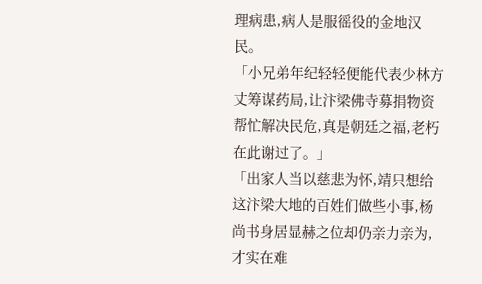理病患,病人是服徭役的金地汉民。
「小兄弟年纪轻轻便能代表少林方丈筹谋药局,让汴梁佛寺募捐物资帮忙解决民危,真是朝廷之福,老朽在此谢过了。」
「出家人当以慈悲为怀,靖只想给这汴梁大地的百姓们做些小事,杨尚书身居显赫之位却仍亲力亲为,才实在难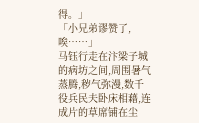得。」
「小兄弟谬赞了,唉……」
马钰行走在汴梁子城的病坊之间,周围暑气蒸腾,秽气弥漫,数千役兵民夫卧床相藉,连成片的草席铺在尘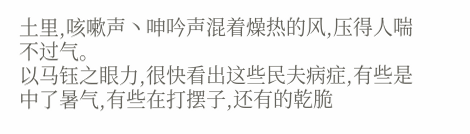土里,咳嗽声丶呻吟声混着燥热的风,压得人喘不过气。
以马钰之眼力,很快看出这些民夫病症,有些是中了暑气,有些在打摆子,还有的乾脆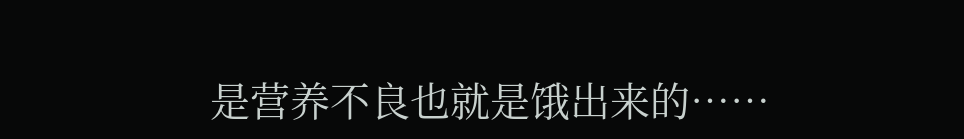是营养不良也就是饿出来的……